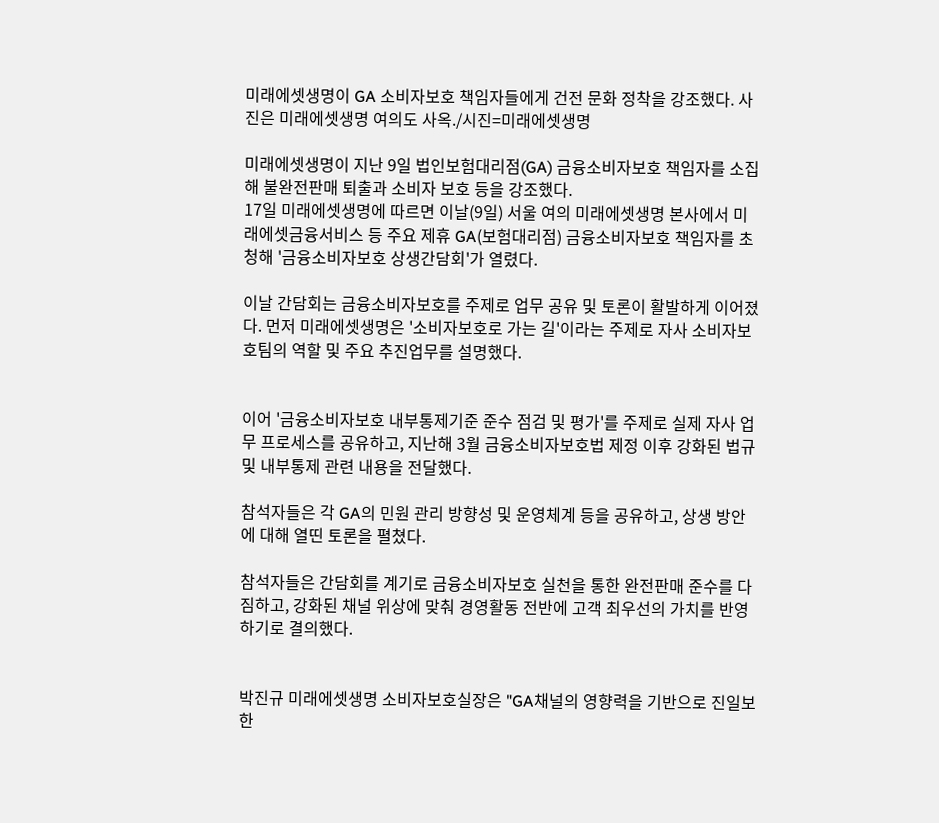미래에셋생명이 GA 소비자보호 책임자들에게 건전 문화 정착을 강조했다. 사진은 미래에셋생명 여의도 사옥./시진=미래에셋생명

미래에셋생명이 지난 9일 법인보험대리점(GA) 금융소비자보호 책임자를 소집해 불완전판매 퇴출과 소비자 보호 등을 강조했다.
17일 미래에셋생명에 따르면 이날(9일) 서울 여의 미래에셋생명 본사에서 미래에셋금융서비스 등 주요 제휴 GA(보험대리점) 금융소비자보호 책임자를 초청해 '금융소비자보호 상생간담회'가 열렸다.

이날 간담회는 금융소비자보호를 주제로 업무 공유 및 토론이 활발하게 이어졌다. 먼저 미래에셋생명은 '소비자보호로 가는 길'이라는 주제로 자사 소비자보호팀의 역할 및 주요 추진업무를 설명했다.


이어 '금융소비자보호 내부통제기준 준수 점검 및 평가'를 주제로 실제 자사 업무 프로세스를 공유하고, 지난해 3월 금융소비자보호법 제정 이후 강화된 법규 및 내부통제 관련 내용을 전달했다.

참석자들은 각 GA의 민원 관리 방향성 및 운영체계 등을 공유하고, 상생 방안에 대해 열띤 토론을 펼쳤다.

참석자들은 간담회를 계기로 금융소비자보호 실천을 통한 완전판매 준수를 다짐하고, 강화된 채널 위상에 맞춰 경영활동 전반에 고객 최우선의 가치를 반영하기로 결의했다.


박진규 미래에셋생명 소비자보호실장은 "GA채널의 영향력을 기반으로 진일보한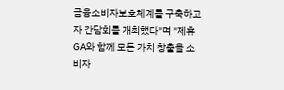금융소비자보호체계를 구축하고자 간담회를 개최했다"며 "제휴 GA와 함께 모든 가치 창출을 소비자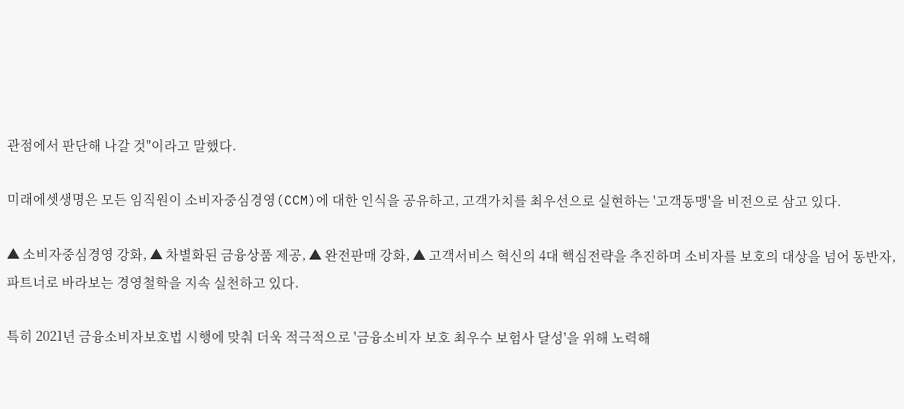관점에서 판단해 나갈 것"이라고 말했다.

미래에셋생명은 모든 임직원이 소비자중심경영(CCM)에 대한 인식을 공유하고, 고객가치를 최우선으로 실현하는 '고객동맹'을 비전으로 삼고 있다.

▲ 소비자중심경영 강화, ▲ 차별화된 금융상품 제공, ▲ 완전판매 강화, ▲ 고객서비스 혁신의 4대 핵심전략을 추진하며 소비자를 보호의 대상을 넘어 동반자, 파트너로 바라보는 경영철학을 지속 실천하고 있다.

특히 2021년 금융소비자보호법 시행에 맞춰 더욱 적극적으로 '금융소비자 보호 최우수 보험사 달성'을 위해 노력해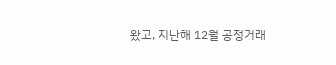왔고, 지난해 12월 공정거래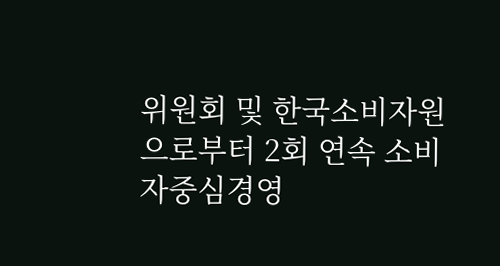위원회 및 한국소비자원으로부터 2회 연속 소비자중심경영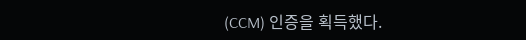(CCM) 인증을 획득했다.